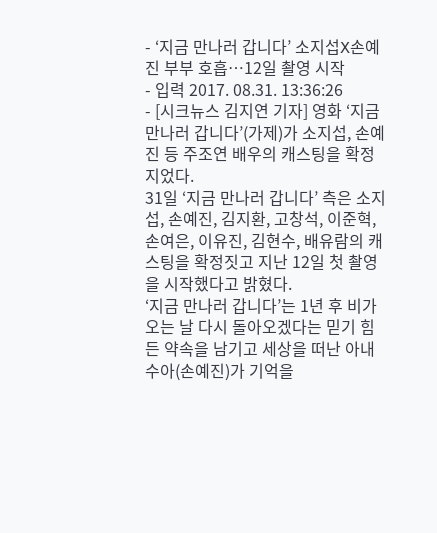- ‘지금 만나러 갑니다’ 소지섭X손예진 부부 호흡…12일 촬영 시작
- 입력 2017. 08.31. 13:36:26
- [시크뉴스 김지연 기자] 영화 ‘지금 만나러 갑니다’(가제)가 소지섭, 손예진 등 주조연 배우의 캐스팅을 확정지었다.
31일 ‘지금 만나러 갑니다’ 측은 소지섭, 손예진, 김지환, 고창석, 이준혁, 손여은, 이유진, 김현수, 배유람의 캐스팅을 확정짓고 지난 12일 첫 촬영을 시작했다고 밝혔다.
‘지금 만나러 갑니다’는 1년 후 비가 오는 날 다시 돌아오겠다는 믿기 힘든 약속을 남기고 세상을 떠난 아내 수아(손예진)가 기억을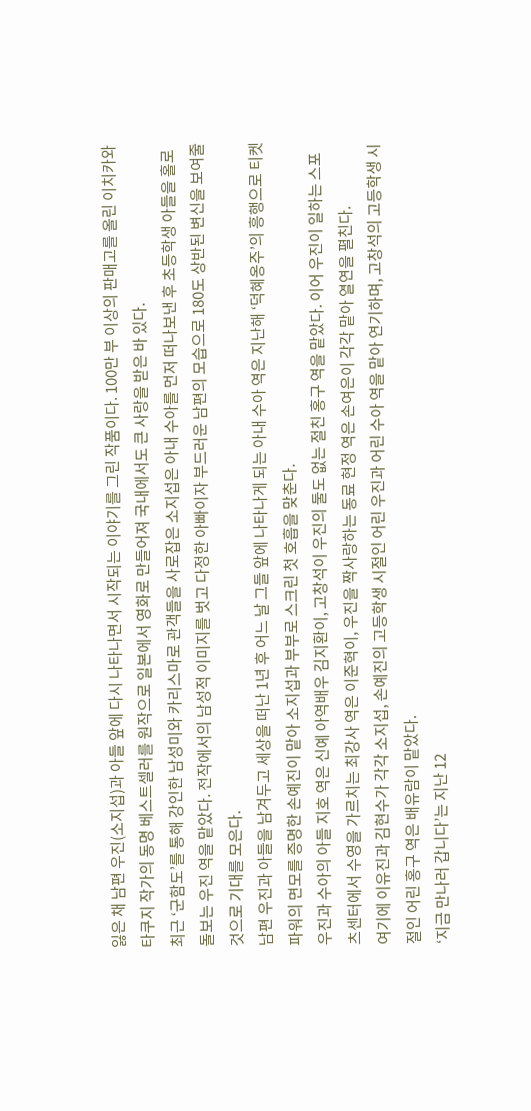잃은 채 남편 우진(소지섭)과 아들 앞에 다시 나타나면서 시작되는 이야기를 그린 작품이다. 100만 부 이상의 판매고를 올린 이치카와 타쿠지 작가의 동명 베스트셀러를 원작으로 일본에서 영화로 만들어져 국내에서도 큰 사랑을 받은 바 있다.
최근 ‘군함도’를 통해 강인한 남성미와 카리스마로 관객들을 사로잡은 소지섭은 아내 수아를 먼저 떠나보낸 후 초등학생 아들을 홀로 돌보는 우진 역을 맡았다. 전작에서의 남성적 이미지를 벗고 다정한 아빠이자 부드러운 남편의 모습으로 180도 상반된 변신을 보여줄 것으로 기대를 모은다.
남편 우진과 아들을 남겨두고 세상을 떠난 1년 후 어느 날 그들 앞에 나타나게 되는 아내 수아 역은 지난해 ‘덕혜옹주’의 흥행으로 티켓 파워의 면모를 증명한 손예진이 맡아 소지섭과 부부로 스크린 첫 호흡을 맞춘다.
우진과 수아의 아들 지호 역은 신예 아역배우 김지환이, 고창석이 우진의 둘도 없는 절친 홍구 역을 맡았다. 이어 우진이 일하는 스포츠센터에서 수영을 가르치는 최강사 역은 이준혁이, 우진을 짝사랑하는 동료 현정 역은 손여은이 각각 맡아 열연을 펼친다.
여기에 이유진과 김현수가 각각 소지섭, 손예진의 고등학생 시절인 어린 우진과 어린 수아 역을 맡아 연기하며, 고창석의 고등학생 시절인 어린 홍구 역은 배유람이 맡았다.
‘지금 만나러 갑니다’는 지난 12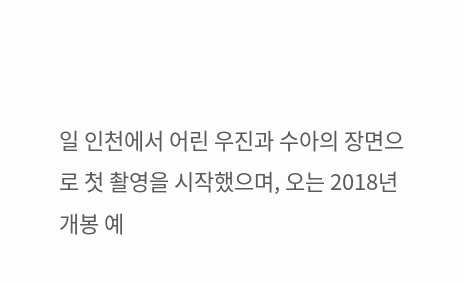일 인천에서 어린 우진과 수아의 장면으로 첫 촬영을 시작했으며, 오는 2018년 개봉 예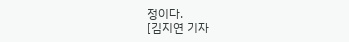정이다.
[김지연 기자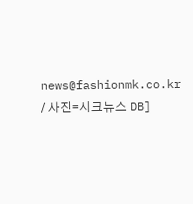news@fashionmk.co.kr / 사진=시크뉴스 DB]